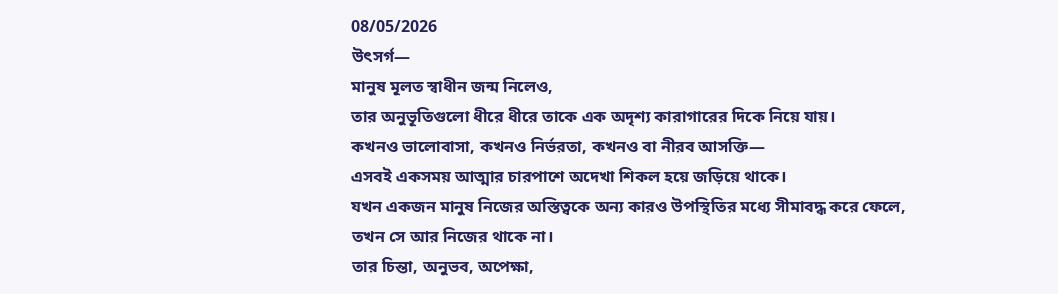08/05/2026
উৎসর্গ—
মানুষ মূলত স্বাধীন জন্ম নিলেও,
তার অনুভূতিগুলো ধীরে ধীরে তাকে এক অদৃশ্য কারাগারের দিকে নিয়ে যায়।
কখনও ভালোবাসা, কখনও নির্ভরতা, কখনও বা নীরব আসক্তি—
এসবই একসময় আত্মার চারপাশে অদেখা শিকল হয়ে জড়িয়ে থাকে।
যখন একজন মানুষ নিজের অস্তিত্বকে অন্য কারও উপস্থিতির মধ্যে সীমাবদ্ধ করে ফেলে,
তখন সে আর নিজের থাকে না।
তার চিন্তা, অনুভব, অপেক্ষা,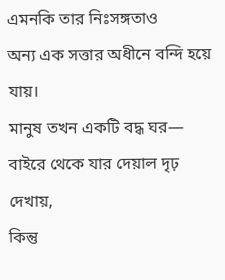এমনকি তার নিঃসঙ্গতাও
অন্য এক সত্তার অধীনে বন্দি হয়ে যায়।
মানুষ তখন একটি বদ্ধ ঘর—
বাইরে থেকে যার দেয়াল দৃঢ় দেখায়,
কিন্তু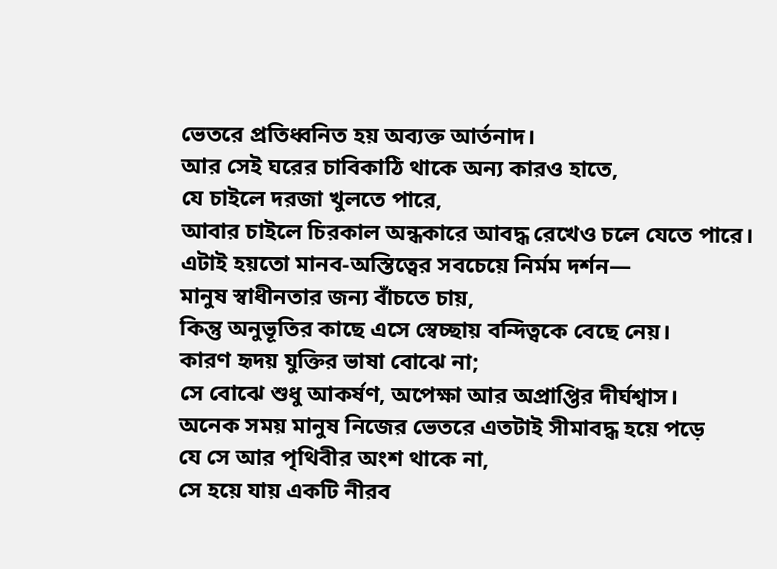ভেতরে প্রতিধ্বনিত হয় অব্যক্ত আর্তনাদ।
আর সেই ঘরের চাবিকাঠি থাকে অন্য কারও হাতে,
যে চাইলে দরজা খুলতে পারে,
আবার চাইলে চিরকাল অন্ধকারে আবদ্ধ রেখেও চলে যেতে পারে।
এটাই হয়তো মানব-অস্তিত্বের সবচেয়ে নির্মম দর্শন—
মানুষ স্বাধীনতার জন্য বাঁচতে চায়,
কিন্তু অনুভূতির কাছে এসে স্বেচ্ছায় বন্দিত্বকে বেছে নেয়।
কারণ হৃদয় যুক্তির ভাষা বোঝে না;
সে বোঝে শুধু আকর্ষণ, অপেক্ষা আর অপ্রাপ্তির দীর্ঘশ্বাস।
অনেক সময় মানুষ নিজের ভেতরে এতটাই সীমাবদ্ধ হয়ে পড়ে
যে সে আর পৃথিবীর অংশ থাকে না,
সে হয়ে যায় একটি নীরব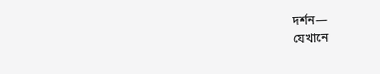দর্শন—
যেখানে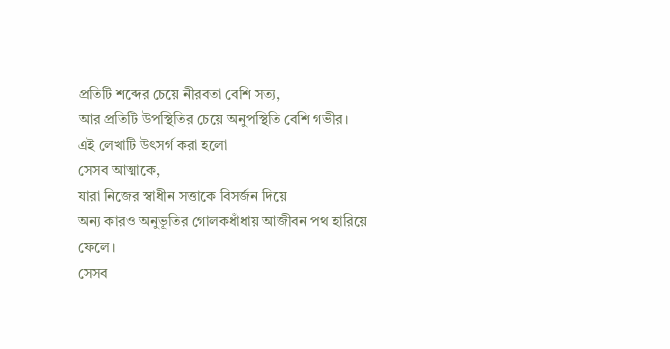প্রতিটি শব্দের চেয়ে নীরবতা বেশি সত্য,
আর প্রতিটি উপস্থিতির চেয়ে অনুপস্থিতি বেশি গভীর।
এই লেখাটি উৎসর্গ করা হলো
সেসব আত্মাকে,
যারা নিজের স্বাধীন সত্তাকে বিসর্জন দিয়ে
অন্য কারও অনুভূতির গোলকধাঁধায় আজীবন পথ হারিয়ে ফেলে।
সেসব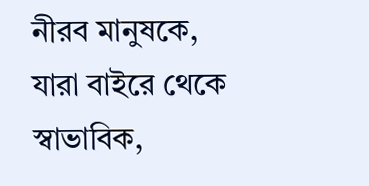নীরব মানুষকে,
যারা বাইরে থেকে স্বাভাবিক,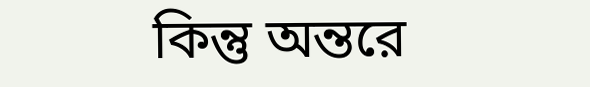কিন্তু অন্তরে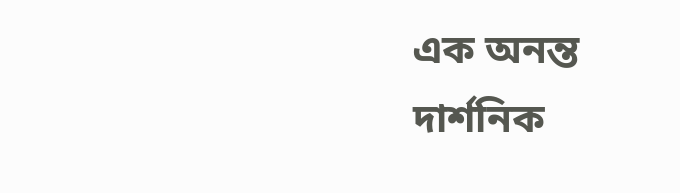এক অনন্ত দার্শনিক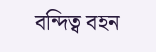বন্দিত্ব বহন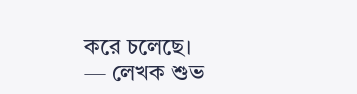করে চলেছে।
— লেখক শুভ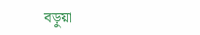বড়ুয়া